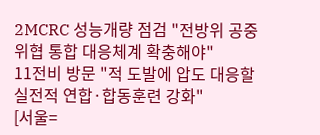2MCRC 성능개량 점검 "전방위 공중위협 통합 대응체계 확충해야"
11전비 방문 "적 도발에 압도 대응할 실전적 연합·합동훈련 강화"
[서울=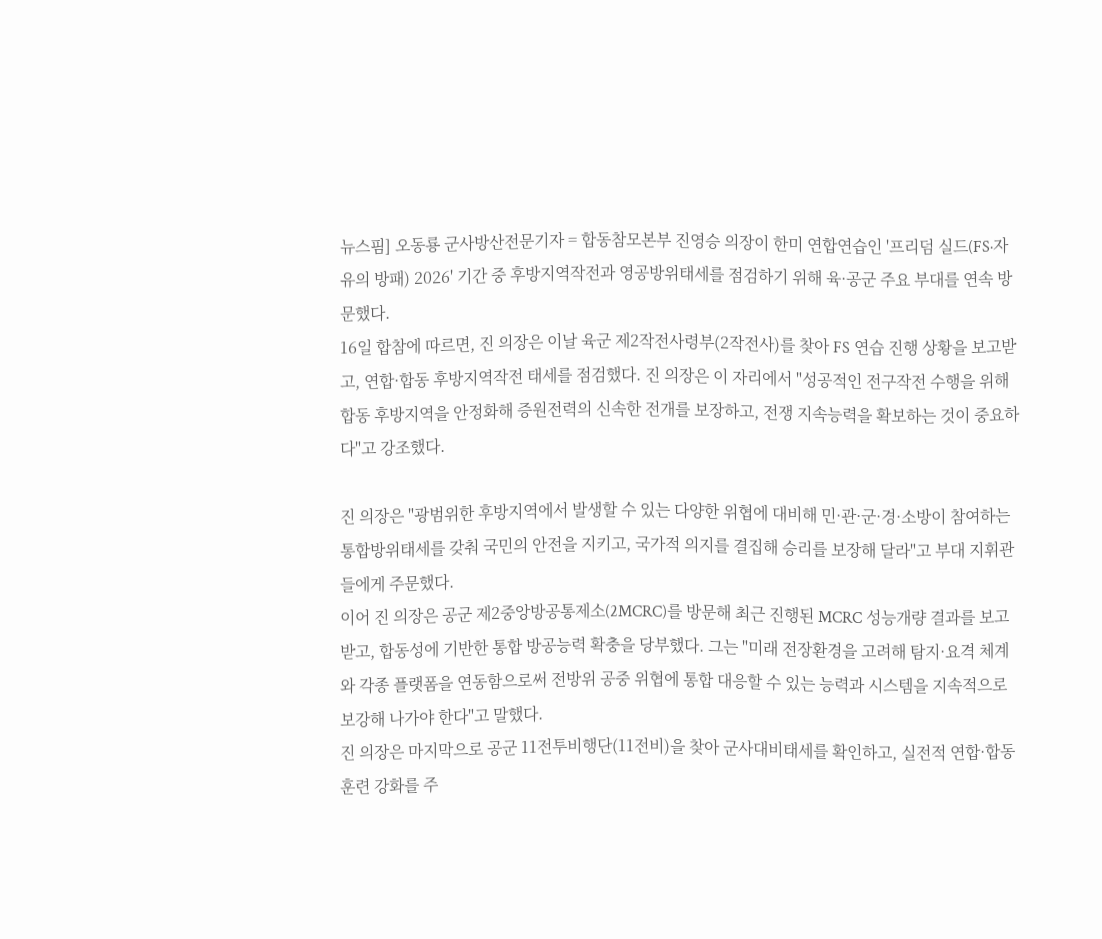뉴스핌] 오동룡 군사방산전문기자 = 합동참모본부 진영승 의장이 한미 연합연습인 '프리덤 실드(FS·자유의 방패) 2026' 기간 중 후방지역작전과 영공방위태세를 점검하기 위해 육·공군 주요 부대를 연속 방문했다.
16일 합참에 따르면, 진 의장은 이날 육군 제2작전사령부(2작전사)를 찾아 FS 연습 진행 상황을 보고받고, 연합·합동 후방지역작전 태세를 점검했다. 진 의장은 이 자리에서 "성공적인 전구작전 수행을 위해 합동 후방지역을 안정화해 증원전력의 신속한 전개를 보장하고, 전쟁 지속능력을 확보하는 것이 중요하다"고 강조했다.

진 의장은 "광범위한 후방지역에서 발생할 수 있는 다양한 위협에 대비해 민·관·군·경·소방이 참여하는 통합방위태세를 갖춰 국민의 안전을 지키고, 국가적 의지를 결집해 승리를 보장해 달라"고 부대 지휘관들에게 주문했다.
이어 진 의장은 공군 제2중앙방공통제소(2MCRC)를 방문해 최근 진행된 MCRC 성능개량 결과를 보고받고, 합동성에 기반한 통합 방공능력 확충을 당부했다. 그는 "미래 전장환경을 고려해 탐지·요격 체계와 각종 플랫폼을 연동함으로써 전방위 공중 위협에 통합 대응할 수 있는 능력과 시스템을 지속적으로 보강해 나가야 한다"고 말했다.
진 의장은 마지막으로 공군 11전투비행단(11전비)을 찾아 군사대비태세를 확인하고, 실전적 연합·합동 훈련 강화를 주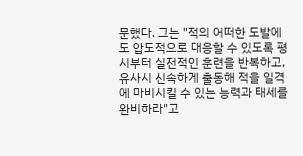문했다. 그는 "적의 어떠한 도발에도 압도적으로 대응할 수 있도록 평시부터 실전적인 훈련을 반복하고, 유사시 신속하게 출동해 적을 일격에 마비시킬 수 있는 능력과 태세를 완비하라"고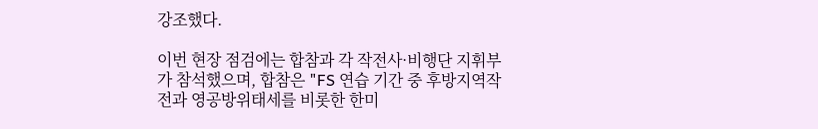강조했다.

이번 현장 점검에는 합참과 각 작전사·비행단 지휘부가 참석했으며, 합참은 "FS 연습 기간 중 후방지역작전과 영공방위태세를 비롯한 한미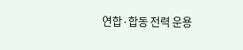연합·합동 전력 운용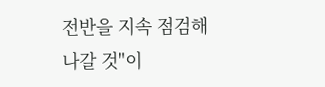전반을 지속 점검해 나갈 것"이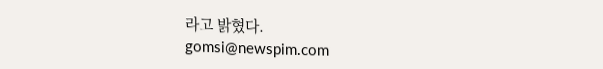라고 밝혔다.
gomsi@newspim.com